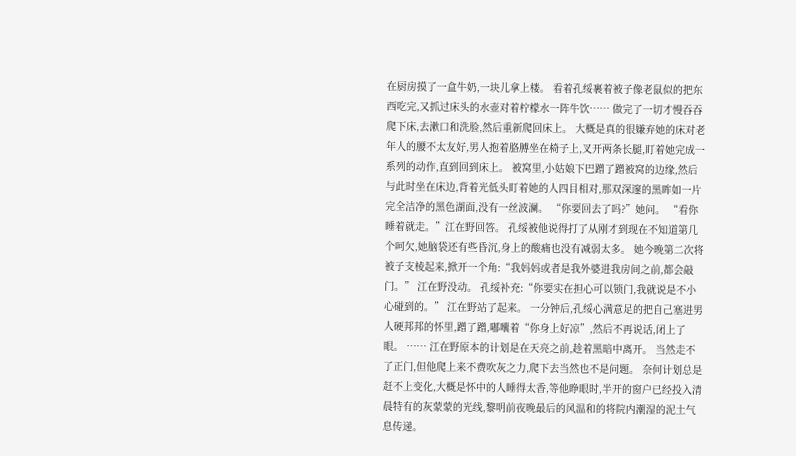在厨房摸了一盒牛奶,一块儿拿上楼。 看着孔绥裹着被子像老鼠似的把东西吃完,又抓过床头的水壶对着柠檬水一阵牛饮…… 做完了一切才慢吞吞爬下床,去漱口和洗脸,然后重新爬回床上。 大概是真的很嫌弃她的床对老年人的腰不太友好,男人抱着胳膊坐在椅子上,叉开两条长腿,盯着她完成一系列的动作,直到回到床上。 被窝里,小姑娘下巴蹭了蹭被窝的边缘,然后与此时坐在床边,背着光低头盯着她的人四目相对,那双深邃的黑眸如一片完全洁净的黑色湖面,没有一丝波澜。 “你要回去了吗?”她问。 “看你睡着就走。”江在野回答。 孔绥被他说得打了从刚才到现在不知道第几个呵欠,她脑袋还有些昏沉,身上的酸痛也没有减弱太多。 她今晚第二次将被子支棱起来,掀开一个角:“我妈妈或者是我外婆进我房间之前,都会敲门。” 江在野没动。 孔绥补充:“你要实在担心可以锁门,我就说是不小心碰到的。” 江在野站了起来。 一分钟后,孔绥心满意足的把自己塞进男人硬邦邦的怀里,蹭了蹭,嘟囔着“你身上好凉”,然后不再说话,闭上了眼。 …… 江在野原本的计划是在天亮之前,趁着黑暗中离开。 当然走不了正门,但他爬上来不费吹灰之力,爬下去当然也不是问题。 奈何计划总是赶不上变化,大概是怀中的人睡得太香,等他睁眼时,半开的窗户已经投入清晨特有的灰蒙蒙的光线,黎明前夜晚最后的风温和的将院内潮湿的泥土气息传递。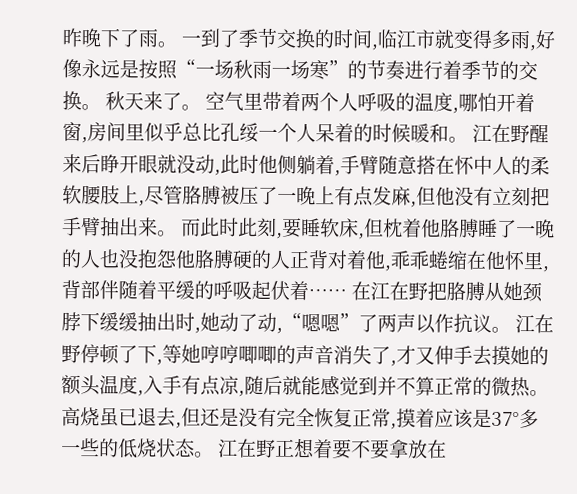昨晚下了雨。 一到了季节交换的时间,临江市就变得多雨,好像永远是按照“一场秋雨一场寒”的节奏进行着季节的交换。 秋天来了。 空气里带着两个人呼吸的温度,哪怕开着窗,房间里似乎总比孔绥一个人呆着的时候暖和。 江在野醒来后睁开眼就没动,此时他侧躺着,手臂随意搭在怀中人的柔软腰肢上,尽管胳膊被压了一晚上有点发麻,但他没有立刻把手臂抽出来。 而此时此刻,要睡软床,但枕着他胳膊睡了一晚的人也没抱怨他胳膊硬的人正背对着他,乖乖蜷缩在他怀里,背部伴随着平缓的呼吸起伏着…… 在江在野把胳膊从她颈脖下缓缓抽出时,她动了动,“嗯嗯”了两声以作抗议。 江在野停顿了下,等她哼哼唧唧的声音消失了,才又伸手去摸她的额头温度,入手有点凉,随后就能感觉到并不算正常的微热。 高烧虽已退去,但还是没有完全恢复正常,摸着应该是37°多一些的低烧状态。 江在野正想着要不要拿放在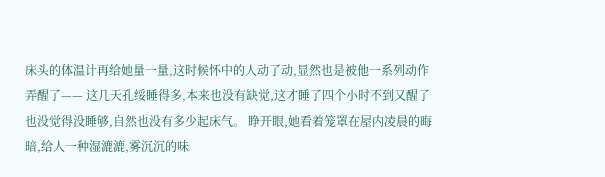床头的体温计再给她量一量,这时候怀中的人动了动,显然也是被他一系列动作弄醒了—— 这几天孔绥睡得多,本来也没有缺觉,这才睡了四个小时不到又醒了也没觉得没睡够,自然也没有多少起床气。 睁开眼,她看着笼罩在屋内凌晨的晦暗,给人一种湿漉漉,雾沉沉的味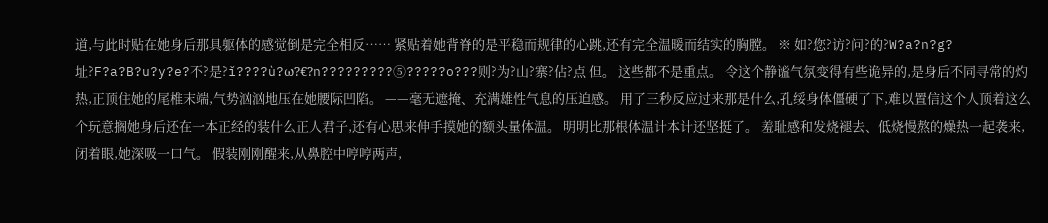道,与此时贴在她身后那具躯体的感觉倒是完全相反…… 紧贴着她背脊的是平稳而规律的心跳,还有完全温暖而结实的胸膛。 ※ 如?您?访?问?的?W?a?n?g?址?F?a?B?u?y?e?不?是?ǐ????ù?ω?€?n?????????⑤?????o???则?为?山?寨?佔?点 但。 这些都不是重点。 令这个静谧气氛变得有些诡异的,是身后不同寻常的灼热,正顶住她的尾椎末端,气势汹汹地压在她腰际凹陷。 ——毫无遮掩、充满雄性气息的压迫感。 用了三秒反应过来那是什么,孔绥身体僵硬了下,难以置信这个人顶着这么个玩意搁她身后还在一本正经的装什么正人君子,还有心思来伸手摸她的额头量体温。 明明比那根体温计本计还坚挺了。 羞耻感和发烧褪去、低烧慢熬的燥热一起袭来,闭着眼,她深吸一口气。 假装刚刚醒来,从鼻腔中哼哼两声,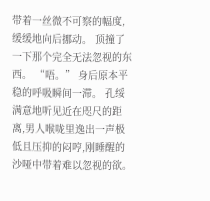带着一丝微不可察的幅度,缓缓地向后挪动。 顶撞了一下那个完全无法忽视的东西。 “唔。” 身后原本平稳的呼吸瞬间一滞。 孔绥满意地听见近在咫尺的距离,男人喉咙里逸出一声极低且压抑的闷哼,刚睡醒的沙哑中带着难以忽视的欲。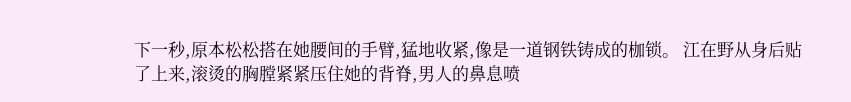下一秒,原本松松搭在她腰间的手臂,猛地收紧,像是一道钢铁铸成的枷锁。 江在野从身后贴了上来,滚烫的胸膛紧紧压住她的背脊,男人的鼻息喷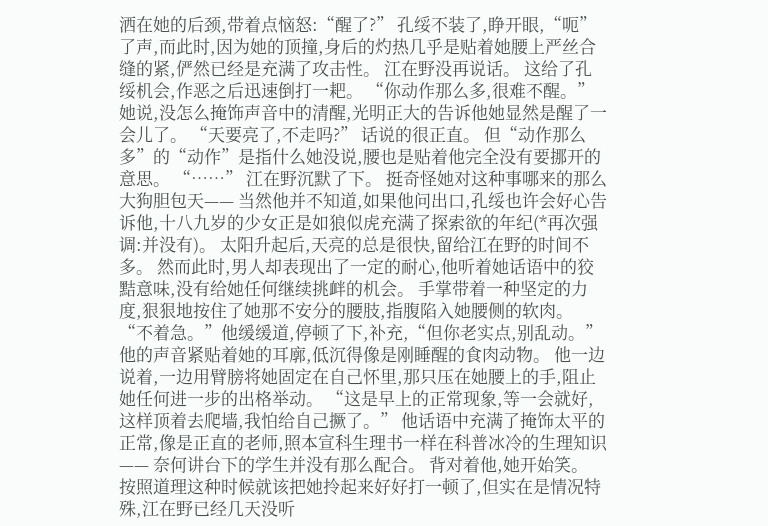洒在她的后颈,带着点恼怒:“醒了?” 孔绥不装了,睁开眼,“呃”了声,而此时,因为她的顶撞,身后的灼热几乎是贴着她腰上严丝合缝的紧,俨然已经是充满了攻击性。 江在野没再说话。 这给了孔绥机会,作恶之后迅速倒打一耙。 “你动作那么多,很难不醒。” 她说,没怎么掩饰声音中的清醒,光明正大的告诉他她显然是醒了一会儿了。 “天要亮了,不走吗?” 话说的很正直。 但“动作那么多”的“动作”是指什么她没说,腰也是贴着他完全没有要挪开的意思。 “……” 江在野沉默了下。 挺奇怪她对这种事哪来的那么大狗胆包天—— 当然他并不知道,如果他问出口,孔绥也许会好心告诉他,十八九岁的少女正是如狼似虎充满了探索欲的年纪(*再次强调:并没有)。 太阳升起后,天亮的总是很快,留给江在野的时间不多。 然而此时,男人却表现出了一定的耐心,他听着她话语中的狡黠意味,没有给她任何继续挑衅的机会。 手掌带着一种坚定的力度,狠狠地按住了她那不安分的腰肢,指腹陷入她腰侧的软肉。 “不着急。”他缓缓道,停顿了下,补充,“但你老实点,别乱动。” 他的声音紧贴着她的耳廓,低沉得像是刚睡醒的食肉动物。 他一边说着,一边用臂膀将她固定在自己怀里,那只压在她腰上的手,阻止她任何进一步的出格举动。 “这是早上的正常现象,等一会就好,这样顶着去爬墙,我怕给自己撅了。” 他话语中充满了掩饰太平的正常,像是正直的老师,照本宣科生理书一样在科普冰冷的生理知识—— 奈何讲台下的学生并没有那么配合。 背对着他,她开始笑。 按照道理这种时候就该把她拎起来好好打一顿了,但实在是情况特殊,江在野已经几天没听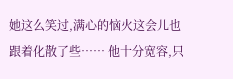她这么笑过,满心的恼火这会儿也跟着化散了些…… 他十分宽容,只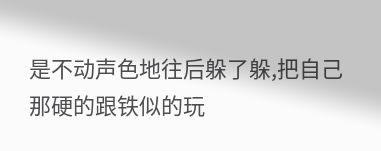是不动声色地往后躲了躲,把自己那硬的跟铁似的玩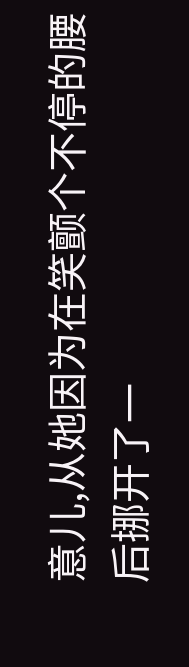意儿,从她因为在笑颤个不停的腰后挪开了一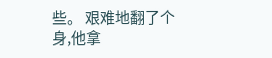些。 艰难地翻了个身,他拿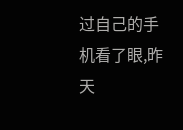过自己的手机看了眼,昨天